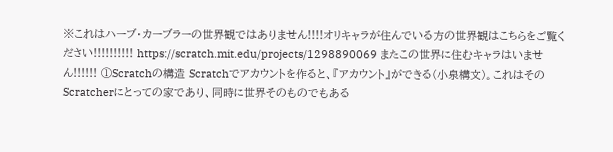※これはハーブ・カーブラーの世界観ではありません!!!!オリキャラが住んでいる方の世界観はこちらをご覧ください!!!!!!!!!! https://scratch.mit.edu/projects/1298890069 またこの世界に住むキャラはいません!!!!!! ①Scratchの構造 Scratchでアカウントを作ると、『アカウント』ができる(小泉構文)。これはそのScratcherにとっての家であり、同時に世界そのものでもある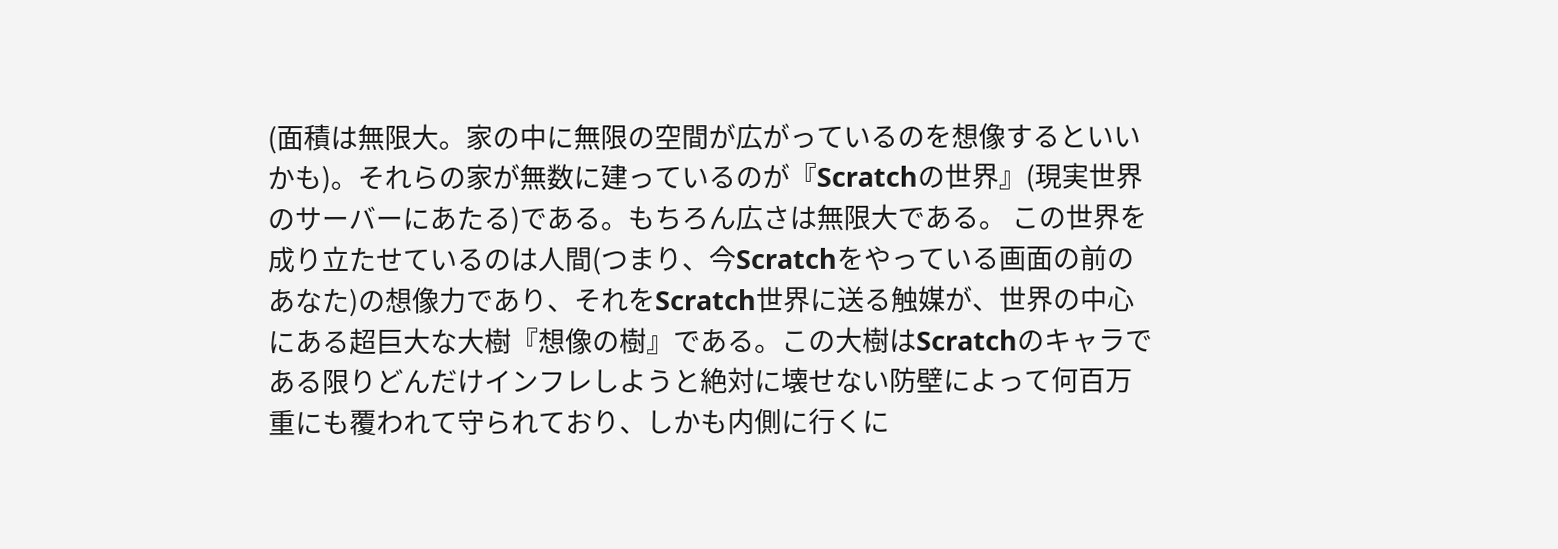(面積は無限大。家の中に無限の空間が広がっているのを想像するといいかも)。それらの家が無数に建っているのが『Scratchの世界』(現実世界のサーバーにあたる)である。もちろん広さは無限大である。 この世界を成り立たせているのは人間(つまり、今Scratchをやっている画面の前のあなた)の想像力であり、それをScratch世界に送る触媒が、世界の中心にある超巨大な大樹『想像の樹』である。この大樹はScratchのキャラである限りどんだけインフレしようと絶対に壊せない防壁によって何百万重にも覆われて守られており、しかも内側に行くに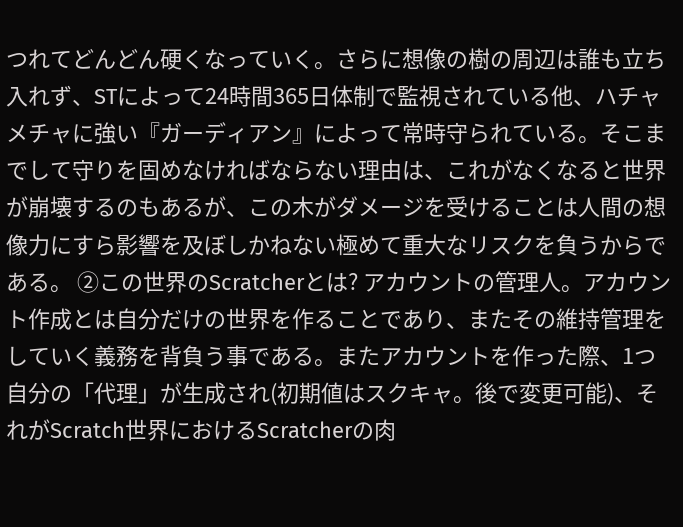つれてどんどん硬くなっていく。さらに想像の樹の周辺は誰も立ち入れず、STによって24時間365日体制で監視されている他、ハチャメチャに強い『ガーディアン』によって常時守られている。そこまでして守りを固めなければならない理由は、これがなくなると世界が崩壊するのもあるが、この木がダメージを受けることは人間の想像力にすら影響を及ぼしかねない極めて重大なリスクを負うからである。 ②この世界のScratcherとは? アカウントの管理人。アカウント作成とは自分だけの世界を作ることであり、またその維持管理をしていく義務を背負う事である。またアカウントを作った際、1つ自分の「代理」が生成され(初期値はスクキャ。後で変更可能)、それがScratch世界におけるScratcherの肉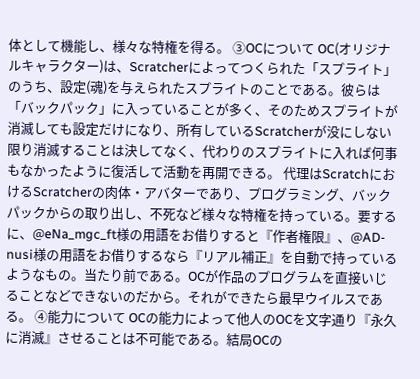体として機能し、様々な特権を得る。 ③OCについて OC(オリジナルキャラクター)は、Scratcherによってつくられた「スプライト」のうち、設定(魂)を与えられたスプライトのことである。彼らは「バックパック」に入っていることが多く、そのためスプライトが消滅しても設定だけになり、所有しているScratcherが没にしない限り消滅することは決してなく、代わりのスプライトに入れば何事もなかったように復活して活動を再開できる。 代理はScratchにおけるScratcherの肉体・アバターであり、プログラミング、バックパックからの取り出し、不死など様々な特権を持っている。要するに、@eNa_mgc_ft様の用語をお借りすると『作者権限』、@AD-nusi様の用語をお借りするなら『リアル補正』を自動で持っているようなもの。当たり前である。OCが作品のプログラムを直接いじることなどできないのだから。それができたら最早ウイルスである。 ④能力について OCの能力によって他人のOCを文字通り『永久に消滅』させることは不可能である。結局OCの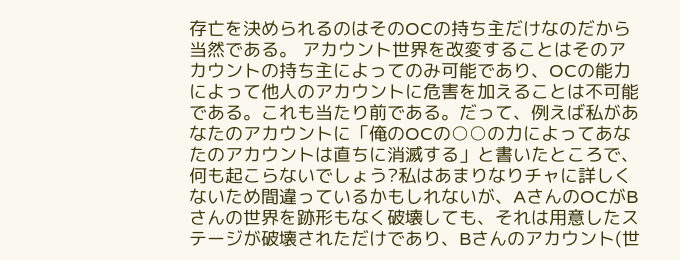存亡を決められるのはそのOCの持ち主だけなのだから当然である。 アカウント世界を改変することはそのアカウントの持ち主によってのみ可能であり、OCの能力によって他人のアカウントに危害を加えることは不可能である。これも当たり前である。だって、例えば私があなたのアカウントに「俺のOCの○○の力によってあなたのアカウントは直ちに消滅する」と書いたところで、何も起こらないでしょう?私はあまりなりチャに詳しくないため間違っているかもしれないが、AさんのOCがBさんの世界を跡形もなく破壊しても、それは用意したステージが破壊されただけであり、Bさんのアカウント(世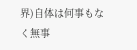界)自体は何事もなく無事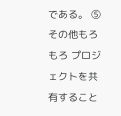である。 ⑤その他もろもろ プロジェクトを共有すること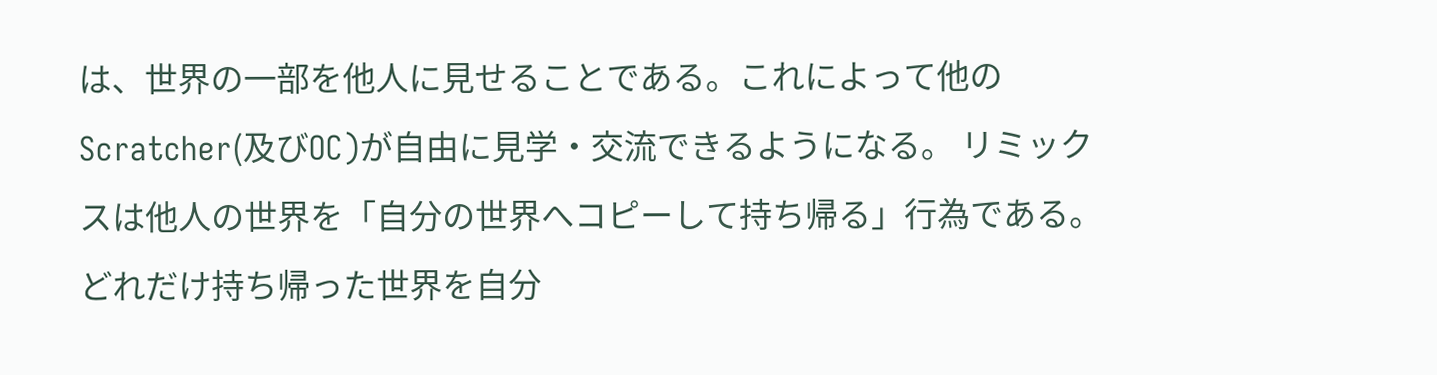は、世界の一部を他人に見せることである。これによって他のScratcher(及びOC)が自由に見学・交流できるようになる。 リミックスは他人の世界を「自分の世界へコピーして持ち帰る」行為である。どれだけ持ち帰った世界を自分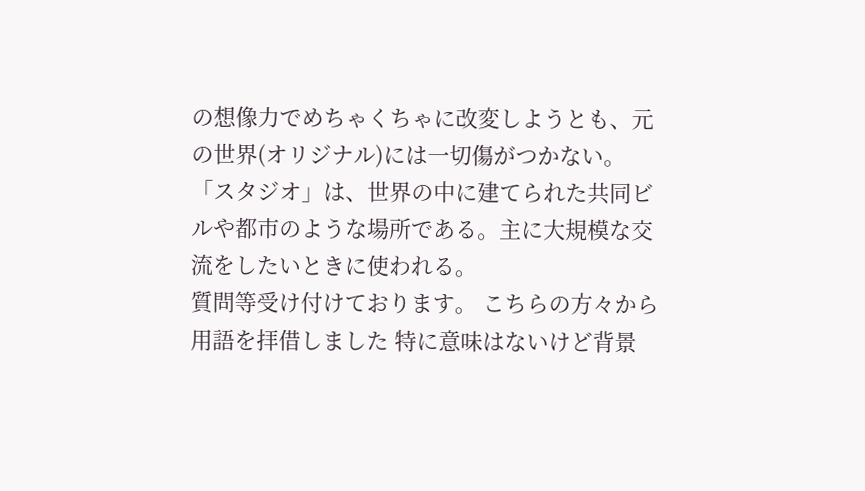の想像力でめちゃくちゃに改変しようとも、元の世界(オリジナル)には一切傷がつかない。 「スタジオ」は、世界の中に建てられた共同ビルや都市のような場所である。主に大規模な交流をしたいときに使われる。
質問等受け付けております。 こちらの方々から用語を拝借しました 特に意味はないけど背景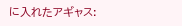に入れたアギャス: